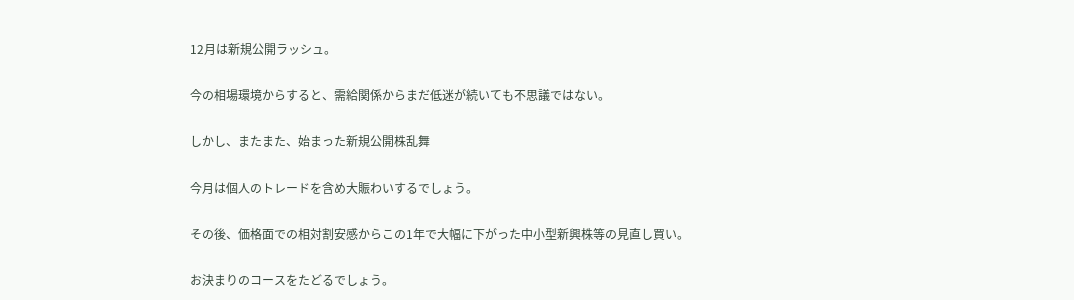12月は新規公開ラッシュ。

今の相場環境からすると、需給関係からまだ低迷が続いても不思議ではない。

しかし、またまた、始まった新規公開株乱舞

今月は個人のトレードを含め大賑わいするでしょう。

その後、価格面での相対割安感からこの1年で大幅に下がった中小型新興株等の見直し買い。

お決まりのコースをたどるでしょう。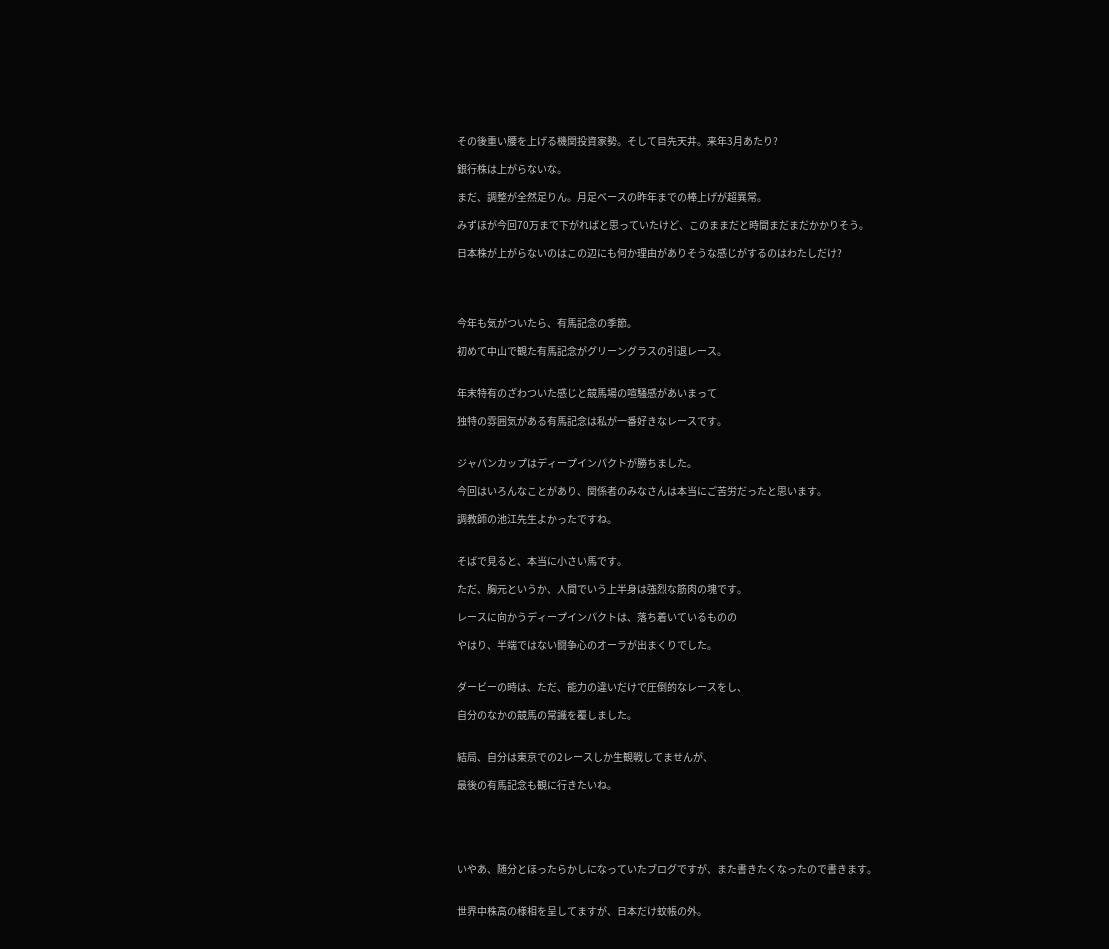その後重い腰を上げる機関投資家勢。そして目先天井。来年3月あたり?

銀行株は上がらないな。

まだ、調整が全然足りん。月足ベースの昨年までの棒上げが超異常。

みずほが今回70万まで下がればと思っていたけど、このままだと時間まだまだかかりそう。

日本株が上がらないのはこの辺にも何か理由がありそうな感じがするのはわたしだけ?




今年も気がついたら、有馬記念の季節。

初めて中山で観た有馬記念がグリーングラスの引退レース。


年末特有のざわついた感じと競馬場の喧騒感があいまって

独特の雰囲気がある有馬記念は私が一番好きなレースです。


ジャパンカップはディープインパクトが勝ちました。

今回はいろんなことがあり、関係者のみなさんは本当にご苦労だったと思います。

調教師の池江先生よかったですね。


そばで見ると、本当に小さい馬です。

ただ、胸元というか、人間でいう上半身は強烈な筋肉の塊です。

レースに向かうディープインパクトは、落ち着いているものの

やはり、半端ではない闘争心のオーラが出まくりでした。


ダービーの時は、ただ、能力の違いだけで圧倒的なレースをし、

自分のなかの競馬の常識を覆しました。


結局、自分は東京での2レースしか生観戦してませんが、

最後の有馬記念も観に行きたいね。





いやあ、随分とほったらかしになっていたブログですが、また書きたくなったので書きます。


世界中株高の様相を呈してますが、日本だけ蚊帳の外。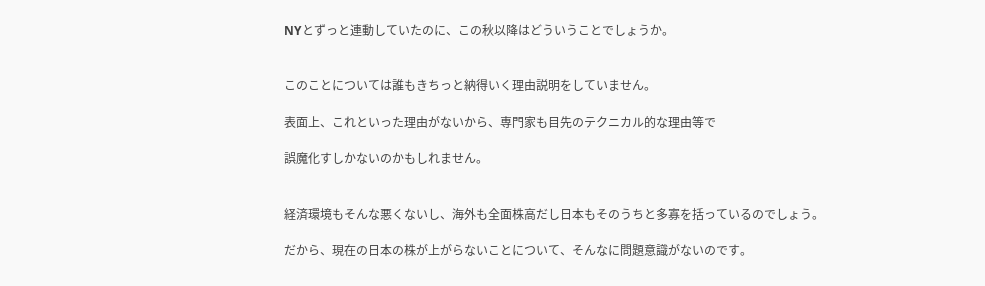NYとずっと連動していたのに、この秋以降はどういうことでしょうか。


このことについては誰もきちっと納得いく理由説明をしていません。

表面上、これといった理由がないから、専門家も目先のテクニカル的な理由等で

誤魔化すしかないのかもしれません。


経済環境もそんな悪くないし、海外も全面株高だし日本もそのうちと多寡を括っているのでしょう。

だから、現在の日本の株が上がらないことについて、そんなに問題意識がないのです。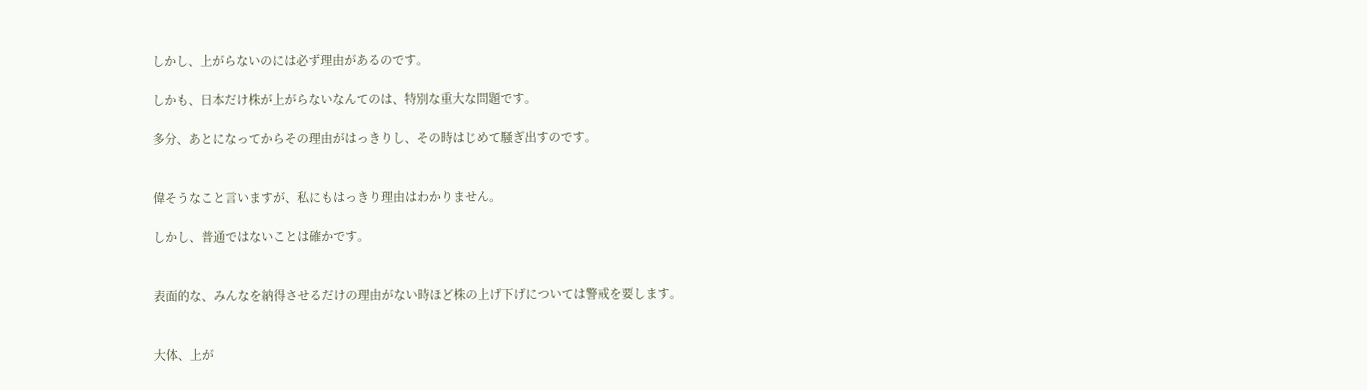しかし、上がらないのには必ず理由があるのです。

しかも、日本だけ株が上がらないなんてのは、特別な重大な問題です。

多分、あとになってからその理由がはっきりし、その時はじめて騒ぎ出すのです。


偉そうなこと言いますが、私にもはっきり理由はわかりません。

しかし、普通ではないことは確かです。


表面的な、みんなを納得させるだけの理由がない時ほど株の上げ下げについては警戒を要します。


大体、上が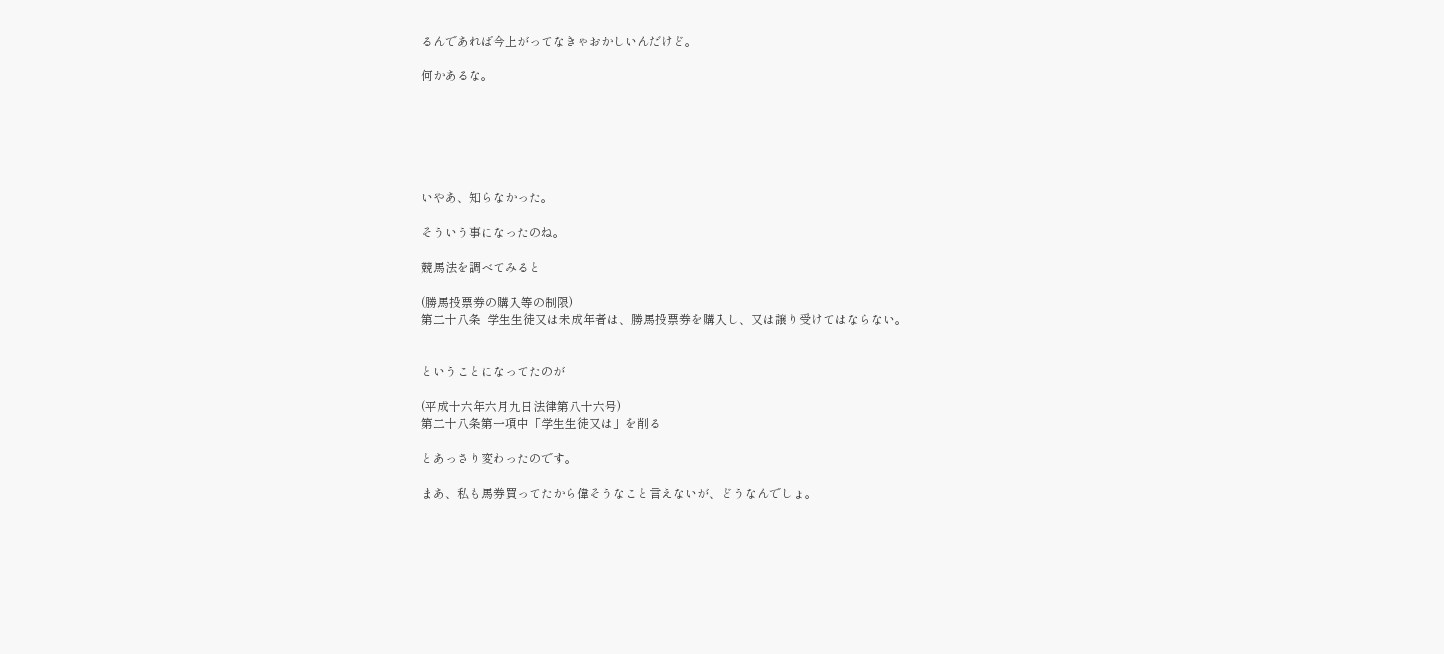るんであれば今上がってなきゃおかしいんだけど。

何かあるな。






いやあ、知らなかった。

そういう事になったのね。

競馬法を調べてみると

(勝馬投票券の購入等の制限)
第二十八条  学生生徒又は未成年者は、勝馬投票券を購入し、又は譲り受けてはならない。


ということになってたのが

(平成十六年六月九日法律第八十六号)
第二十八条第一項中「学生生徒又は」を削る

とあっさり変わったのです。

まあ、私も馬券買ってたから偉そうなこと言えないが、どうなんでしょ。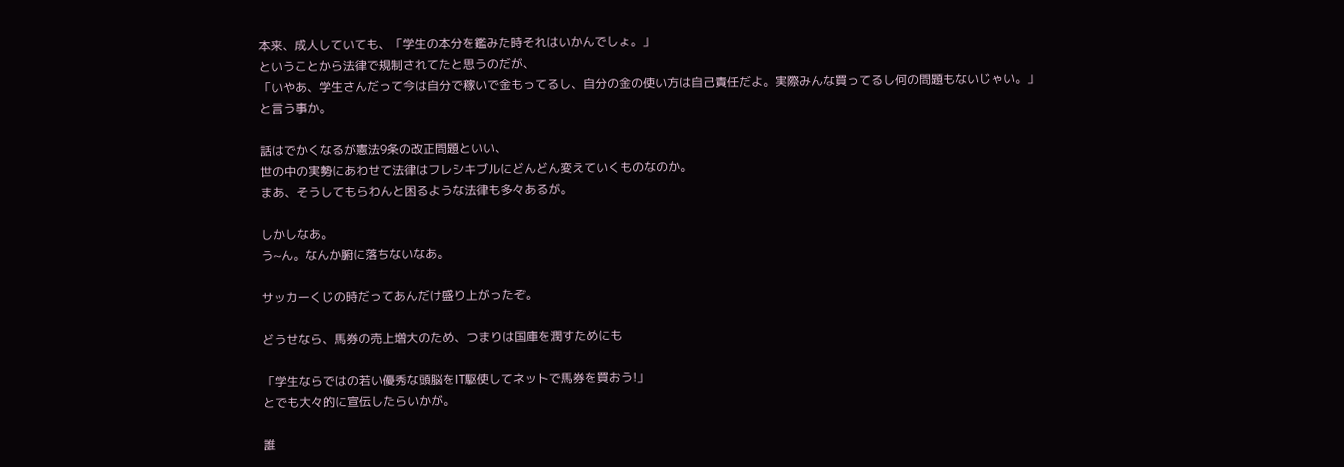本来、成人していても、「学生の本分を鑑みた時それはいかんでしょ。」
ということから法律で規制されてたと思うのだが、
「いやあ、学生さんだって今は自分で稼いで金もってるし、自分の金の使い方は自己責任だよ。実際みんな買ってるし何の問題もないじゃい。」
と言う事か。

話はでかくなるが憲法9条の改正問題といい、
世の中の実勢にあわせて法律はフレシキブルにどんどん変えていくものなのか。
まあ、そうしてもらわんと困るような法律も多々あるが。

しかしなあ。
う~ん。なんか腑に落ちないなあ。

サッカーくじの時だってあんだけ盛り上がったぞ。

どうせなら、馬券の売上増大のため、つまりは国庫を潤すためにも

「学生ならではの若い優秀な頭脳をIT駆使してネットで馬券を買おう!」
とでも大々的に宣伝したらいかが。

誰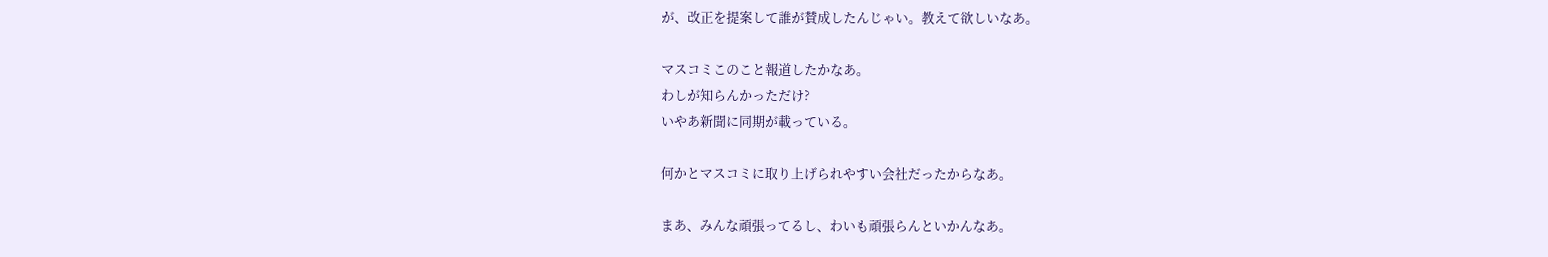が、改正を提案して誰が賛成したんじゃい。教えて欲しいなあ。

マスコミこのこと報道したかなあ。
わしが知らんかっただけ?
いやあ新聞に同期が載っている。

何かとマスコミに取り上げられやすい会社だったからなあ。

まあ、みんな頑張ってるし、わいも頑張らんといかんなあ。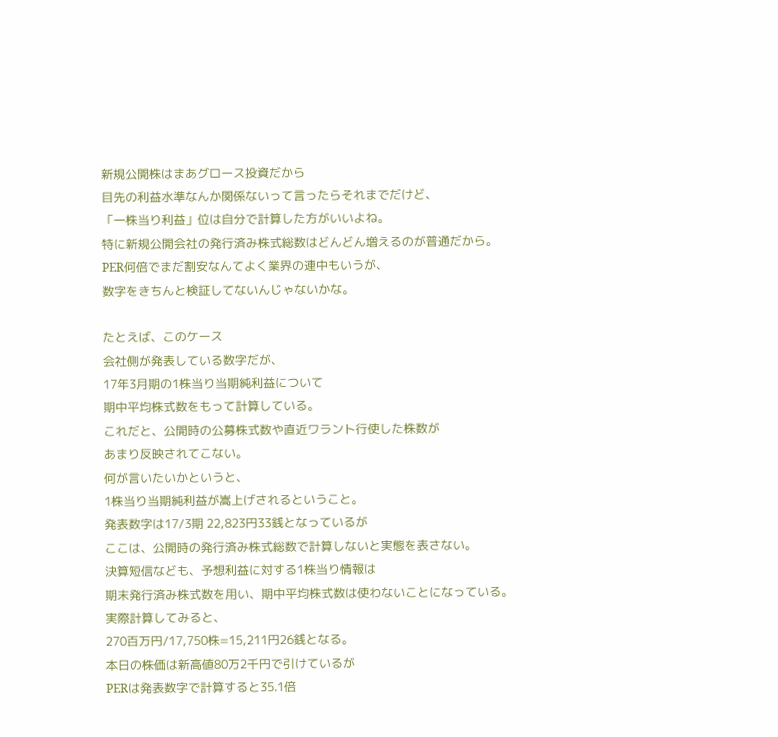新規公開株はまあグロース投資だから
目先の利益水準なんか関係ないって言ったらそれまでだけど、
「一株当り利益」位は自分で計算した方がいいよね。
特に新規公開会社の発行済み株式総数はどんどん増えるのが普通だから。
PER何倍でまだ割安なんてよく業界の連中もいうが、
数字をきちんと検証してないんじゃないかな。

たとえば、このケース
会社側が発表している数字だが、
17年3月期の1株当り当期純利益について
期中平均株式数をもって計算している。
これだと、公開時の公募株式数や直近ワラント行使した株数が
あまり反映されてこない。
何が言いたいかというと、
1株当り当期純利益が嵩上げされるということ。
発表数字は17/3期 22,823円33銭となっているが
ここは、公開時の発行済み株式総数で計算しないと実態を表さない。
決算短信なども、予想利益に対する1株当り情報は
期末発行済み株式数を用い、期中平均株式数は使わないことになっている。
実際計算してみると、
270百万円/17,750株=15,211円26銭となる。
本日の株価は新高値80万2千円で引けているが
PERは発表数字で計算すると35.1倍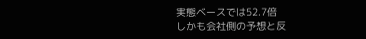実態ベースでは52.7倍
しかも会社側の予想と反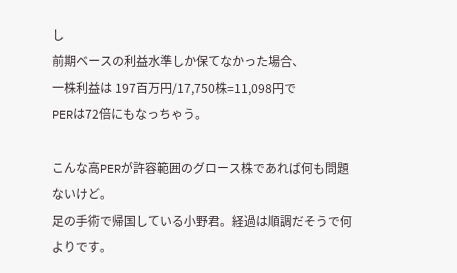し
前期ベースの利益水準しか保てなかった場合、
一株利益は 197百万円/17,750株=11,098円で
PERは72倍にもなっちゃう。

こんな高PERが許容範囲のグロース株であれば何も問題ないけど。
足の手術で帰国している小野君。経過は順調だそうで何よりです。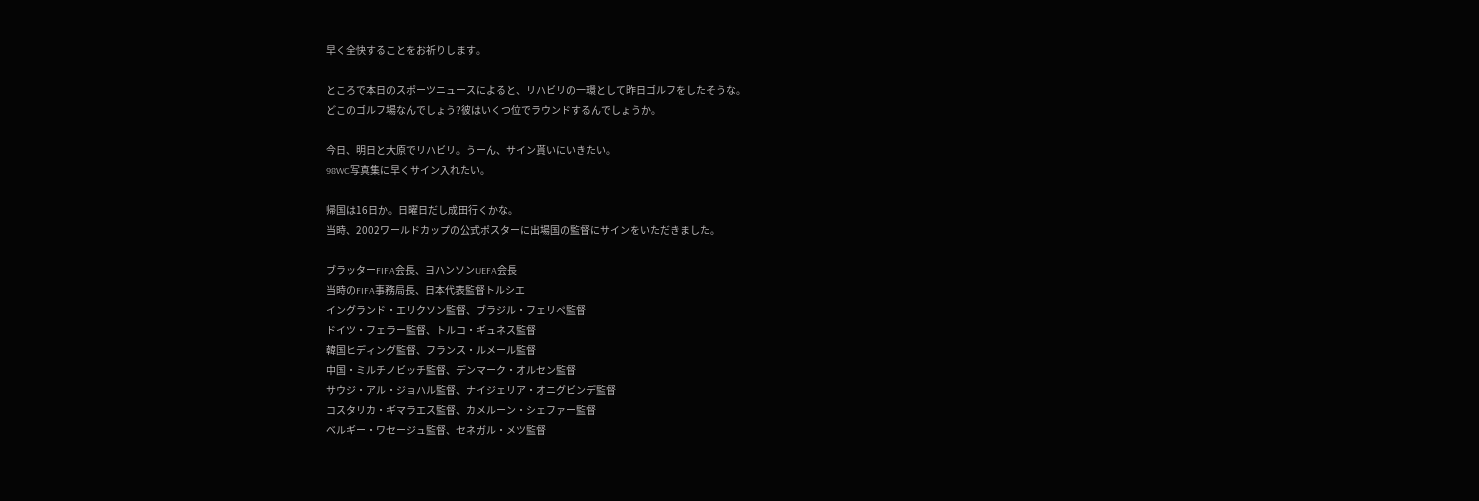早く全快することをお祈りします。

ところで本日のスポーツニュースによると、リハビリの一環として昨日ゴルフをしたそうな。
どこのゴルフ場なんでしょう?彼はいくつ位でラウンドするんでしょうか。

今日、明日と大原でリハビリ。うーん、サイン貰いにいきたい。
98WC写真集に早くサイン入れたい。

帰国は16日か。日曜日だし成田行くかな。
当時、2002ワールドカップの公式ポスターに出場国の監督にサインをいただきました。

ブラッターFIFA会長、ヨハンソンUEFA会長
当時のFIFA事務局長、日本代表監督トルシエ
イングランド・エリクソン監督、ブラジル・フェリペ監督
ドイツ・フェラー監督、トルコ・ギュネス監督
韓国ヒディング監督、フランス・ルメール監督
中国・ミルチノビッチ監督、デンマーク・オルセン監督
サウジ・アル・ジョハル監督、ナイジェリア・オニグビンデ監督
コスタリカ・ギマラエス監督、カメルーン・シェファー監督
ベルギー・ワセージュ監督、セネガル・メツ監督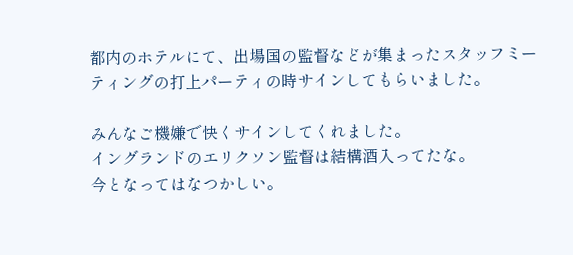都内のホテルにて、出場国の監督などが集まったスタッフミーティングの打上パーティの時サインしてもらいました。

みんなご機嫌で快くサインしてくれました。
イングランドのエリクソン監督は結構酒入ってたな。
今となってはなつかしい。